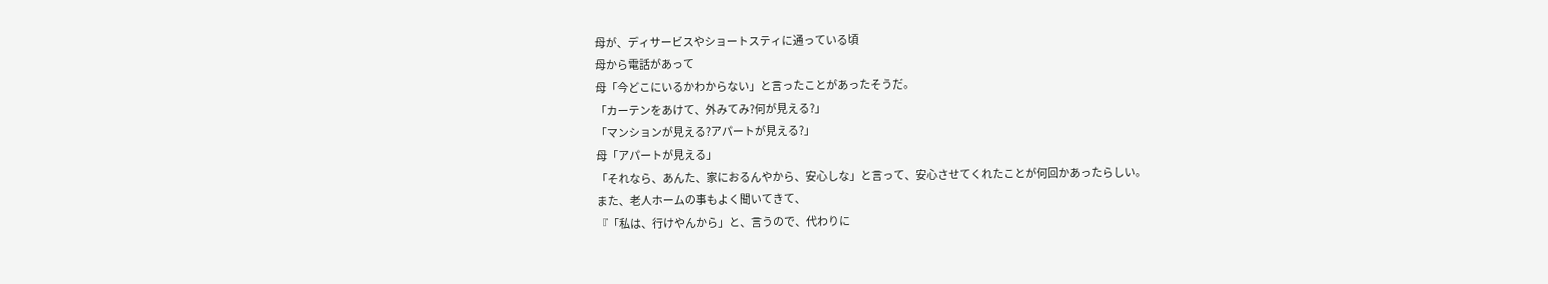母が、ディサービスやショートスティに通っている頃
母から電話があって
母「今どこにいるかわからない」と言ったことがあったそうだ。
「カーテンをあけて、外みてみ?何が見える?」
「マンションが見える?アパートが見える?」
母「アパートが見える」
「それなら、あんた、家におるんやから、安心しな」と言って、安心させてくれたことが何回かあったらしい。
また、老人ホームの事もよく聞いてきて、
『「私は、行けやんから」と、言うので、代わりに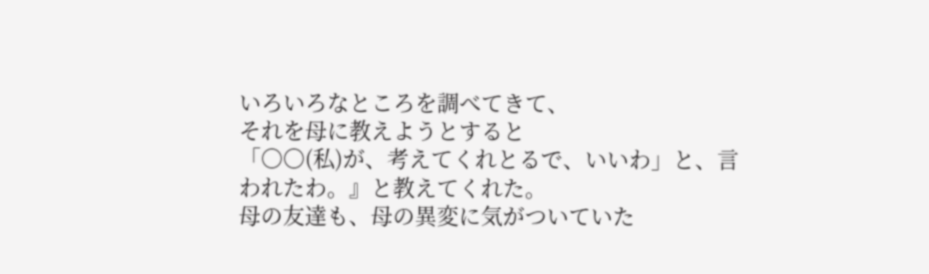いろいろなところを調べてきて、
それを母に教えようとすると
「〇〇(私)が、考えてくれとるで、いいわ」と、言われたわ。』と教えてくれた。
母の友達も、母の異変に気がついていた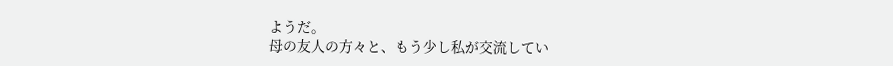ようだ。
母の友人の方々と、もう少し私が交流してい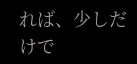れば、少しだけで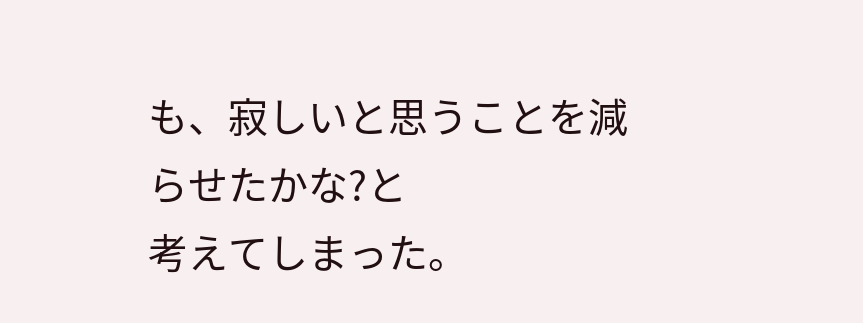も、寂しいと思うことを減らせたかな?と
考えてしまった。